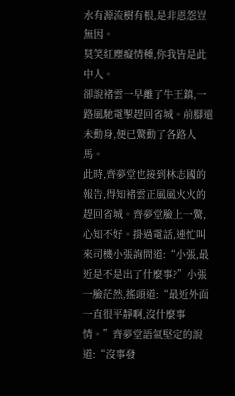水有源流樹有根,是非恩怨豈無因。
莫笑紅塵癡情種,你我皆是此中人。
卻說褚雲一早離了牛王鎮,一路風馳電掣趕回省城。前腳還未動身,便已驚動了各路人馬。
此時,齊夢堂也接到林志國的報告,得知褚雲正風風火火的趕回省城。齊夢堂臉上一驚,心知不好。掛過電話,連忙叫來司機小張詢問道:“小張,最近是不是出了什麼事?”小張一臉茫然,搖頭道:“最近外面一直很平靜啊,沒什麼事情。”齊夢堂語氣堅定的說道:“沒事發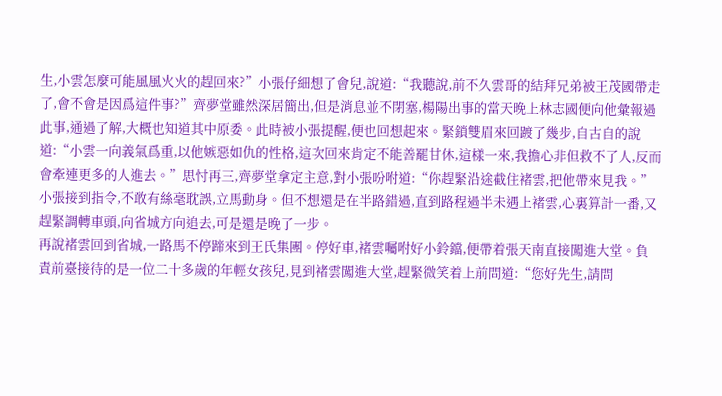生,小雲怎麼可能風風火火的趕回來?”小張仔細想了會兒,說道:“我聽說,前不久雲哥的結拜兄弟被王茂國帶走了,會不會是因爲這件事?”齊夢堂雖然深居簡出,但是消息並不閉塞,楊陽出事的當天晚上林志國便向他彙報過此事,通過了解,大概也知道其中原委。此時被小張提醒,便也回想起來。緊鎖雙眉來回踱了幾步,自古自的說道:“小雲一向義氣爲重,以他嫉惡如仇的性格,這次回來肯定不能善罷甘休,這樣一來,我擔心非但救不了人,反而會牽連更多的人進去。”思忖再三,齊夢堂拿定主意,對小張吩咐道:“你趕緊沿途截住褚雲,把他帶來見我。”小張接到指令,不敢有絲毫耽誤,立馬動身。但不想還是在半路錯過,直到路程過半未遇上褚雲,心裏算計一番,又趕緊調轉車頭,向省城方向追去,可是還是晚了一步。
再說褚雲回到省城,一路馬不停蹄來到王氏集團。停好車,褚雲囑咐好小鈴鐺,便帶着張天南直接闖進大堂。負責前臺接待的是一位二十多歲的年輕女孩兒,見到褚雲闖進大堂,趕緊微笑着上前問道:“您好先生,請問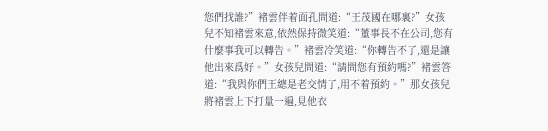您們找誰?”褚雲伴着面孔問道:“王茂國在哪裏?”女孩兒不知褚雲來意,依然保持微笑道:“董事長不在公司,您有什麼事我可以轉告。”褚雲冷笑道:“你轉告不了,還是讓他出來爲好。”女孩兒問道:“請問您有預約嗎?”褚雲答道:“我與你們王總是老交情了,用不着預約。”那女孩兒將褚雲上下打量一遍,見他衣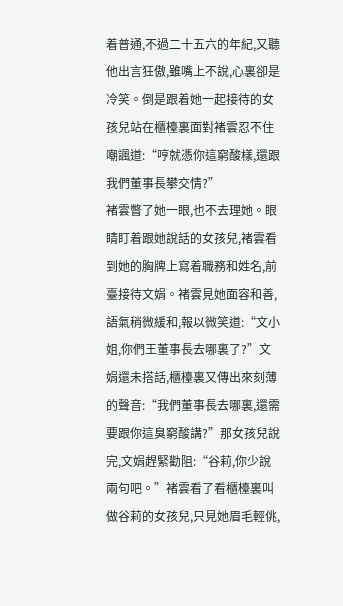着普通,不過二十五六的年紀,又聽他出言狂傲,雖嘴上不說,心裏卻是冷笑。倒是跟着她一起接待的女孩兒站在櫃檯裏面對褚雲忍不住嘲諷道:“哼就憑你這窮酸樣,還跟我們董事長攀交情?”
褚雲瞥了她一眼,也不去理她。眼睛盯着跟她說話的女孩兒,褚雲看到她的胸牌上寫着職務和姓名,前臺接待文娟。褚雲見她面容和善,語氣稍微緩和,報以微笑道:“文小姐,你們王董事長去哪裏了?”文娟還未搭話,櫃檯裏又傳出來刻薄的聲音:“我們董事長去哪裏,還需要跟你這臭窮酸講?”那女孩兒說完,文娟趕緊勸阻:“谷莉,你少說兩句吧。”褚雲看了看櫃檯裏叫做谷莉的女孩兒,只見她眉毛輕佻,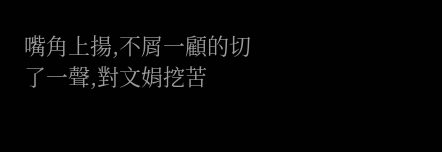嘴角上揚,不屑一顧的切了一聲,對文娟挖苦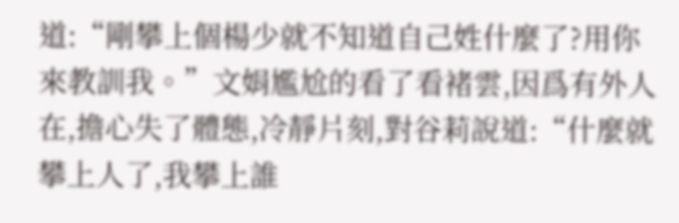道:“剛攀上個楊少就不知道自己姓什麼了?用你來教訓我。”文娟尷尬的看了看褚雲,因爲有外人在,擔心失了體態,冷靜片刻,對谷莉說道:“什麼就攀上人了,我攀上誰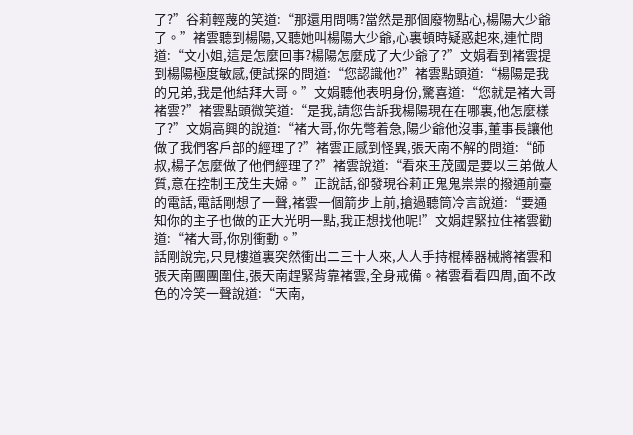了?”谷莉輕蔑的笑道:“那還用問嗎?當然是那個廢物點心,楊陽大少爺了。”褚雲聽到楊陽,又聽她叫楊陽大少爺,心裏頓時疑惑起來,連忙問道:“文小姐,這是怎麼回事?楊陽怎麼成了大少爺了?”文娟看到褚雲提到楊陽極度敏感,便試探的問道:“您認識他?”褚雲點頭道:“楊陽是我的兄弟,我是他結拜大哥。”文娟聽他表明身份,驚喜道:“您就是褚大哥褚雲?”褚雲點頭微笑道:“是我,請您告訴我楊陽現在在哪裏,他怎麼樣了?”文娟高興的說道:“褚大哥,你先彆着急,陽少爺他沒事,董事長讓他做了我們客戶部的經理了?”褚雲正感到怪異,張天南不解的問道:“師叔,楊子怎麼做了他們經理了?”褚雲說道:“看來王茂國是要以三弟做人質,意在控制王茂生夫婦。”正說話,卻發現谷莉正鬼鬼祟祟的撥通前臺的電話,電話剛想了一聲,褚雲一個箭步上前,搶過聽筒冷言說道:“要通知你的主子也做的正大光明一點,我正想找他呢!”文娟趕緊拉住褚雲勸道:“褚大哥,你別衝動。”
話剛說完,只見樓道裏突然衝出二三十人來,人人手持棍棒器械將褚雲和張天南團團圍住,張天南趕緊背靠褚雲,全身戒備。褚雲看看四周,面不改色的冷笑一聲說道:“天南,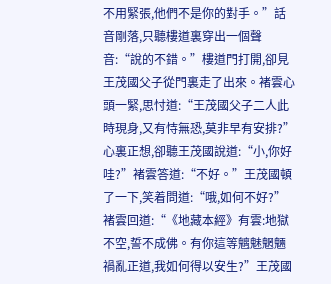不用緊張,他們不是你的對手。”話音剛落,只聽樓道裏穿出一個聲音:“說的不錯。”樓道門打開,卻見王茂國父子從門裏走了出來。褚雲心頭一緊,思忖道:“王茂國父子二人此時現身,又有恃無恐,莫非早有安排?”心裏正想,卻聽王茂國說道:“小,你好哇?”褚雲答道:“不好。”王茂國頓了一下,笑着問道:“哦,如何不好?”褚雲回道:“《地藏本經》有雲:地獄不空,誓不成佛。有你這等魑魅魍魎禍亂正道,我如何得以安生?”王茂國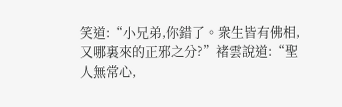笑道:“小兄弟,你錯了。衆生皆有佛相,又哪裏來的正邪之分?”褚雲說道:“聖人無常心,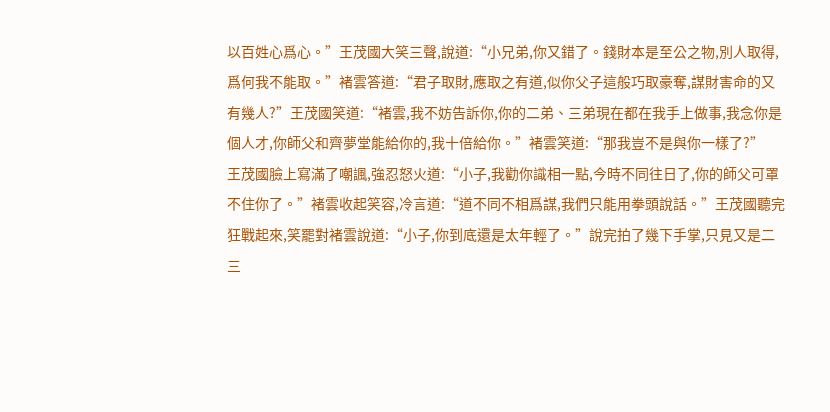以百姓心爲心。”王茂國大笑三聲,說道:“小兄弟,你又錯了。錢財本是至公之物,別人取得,爲何我不能取。”褚雲答道:“君子取財,應取之有道,似你父子這般巧取豪奪,謀財害命的又有幾人?”王茂國笑道:“褚雲,我不妨告訴你,你的二弟、三弟現在都在我手上做事,我念你是個人才,你師父和齊夢堂能給你的,我十倍給你。”褚雲笑道:“那我豈不是與你一樣了?”
王茂國臉上寫滿了嘲諷,強忍怒火道:“小子,我勸你識相一點,今時不同往日了,你的師父可罩不住你了。”褚雲收起笑容,冷言道:“道不同不相爲謀,我們只能用拳頭說話。”王茂國聽完狂戰起來,笑罷對褚雲說道:“小子,你到底還是太年輕了。”說完拍了幾下手掌,只見又是二三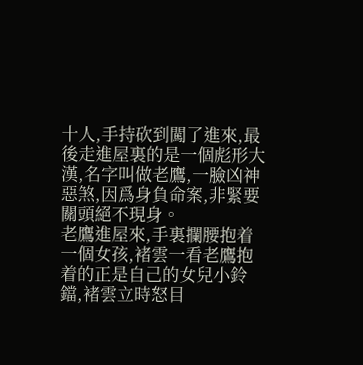十人,手持砍到闖了進來,最後走進屋裏的是一個彪形大漢,名字叫做老鷹,一臉凶神惡煞,因爲身負命案,非緊要關頭絕不現身。
老鷹進屋來,手裏攔腰抱着一個女孩,褚雲一看老鷹抱着的正是自己的女兒小鈴鐺,褚雲立時怒目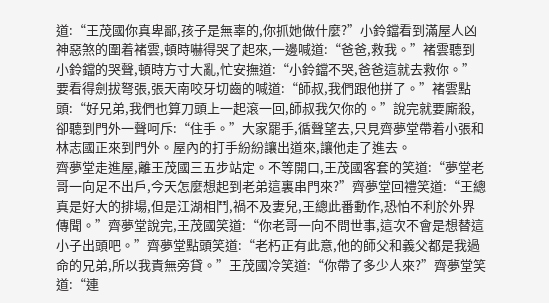道:“王茂國你真卑鄙,孩子是無辜的,你抓她做什麼?”小鈴鐺看到滿屋人凶神惡煞的圍着褚雲,頓時嚇得哭了起來,一邊喊道:“爸爸,救我。”褚雲聽到小鈴鐺的哭聲,頓時方寸大亂,忙安撫道:“小鈴鐺不哭,爸爸這就去救你。”
要看得劍拔弩張,張天南咬牙切齒的喊道:“師叔,我們跟他拼了。”褚雲點頭:“好兄弟,我們也算刀頭上一起滾一回,師叔我欠你的。”說完就要廝殺,卻聽到門外一聲呵斥:“住手。”大家罷手,循聲望去,只見齊夢堂帶着小張和林志國正來到門外。屋內的打手紛紛讓出道來,讓他走了進去。
齊夢堂走進屋,離王茂國三五步站定。不等開口,王茂國客套的笑道:“夢堂老哥一向足不出戶,今天怎麼想起到老弟這裏串門來?”齊夢堂回禮笑道:“王總真是好大的排場,但是江湖相鬥,禍不及妻兒,王總此番動作,恐怕不利於外界傳聞。”齊夢堂說完,王茂國笑道:“你老哥一向不問世事,這次不會是想替這小子出頭吧。”齊夢堂點頭笑道:“老朽正有此意,他的師父和義父都是我過命的兄弟,所以我責無旁貸。”王茂國冷笑道:“你帶了多少人來?”齊夢堂笑道:“連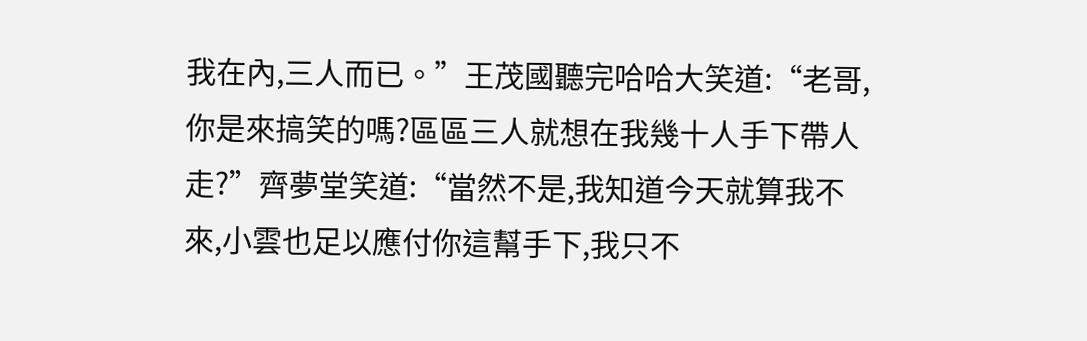我在內,三人而已。”王茂國聽完哈哈大笑道:“老哥,你是來搞笑的嗎?區區三人就想在我幾十人手下帶人走?”齊夢堂笑道:“當然不是,我知道今天就算我不來,小雲也足以應付你這幫手下,我只不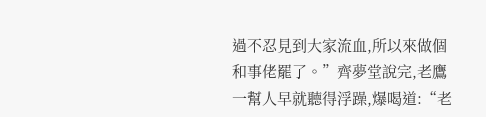過不忍見到大家流血,所以來做個和事佬罷了。”齊夢堂說完,老鷹一幫人早就聽得浮躁,爆喝道:“老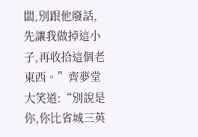闆,別跟他廢話,先讓我做掉這小子,再收拾這個老東西。”齊夢堂大笑道:“別說是你,你比省城三英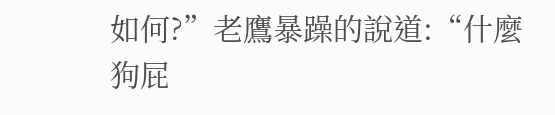如何?”老鷹暴躁的說道:“什麼狗屁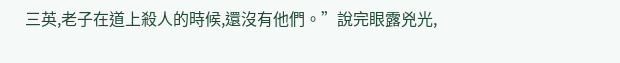三英,老子在道上殺人的時候,還沒有他們。”說完眼露兇光,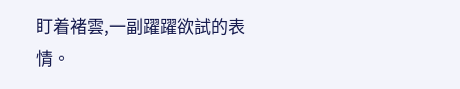盯着褚雲,一副躍躍欲試的表情。